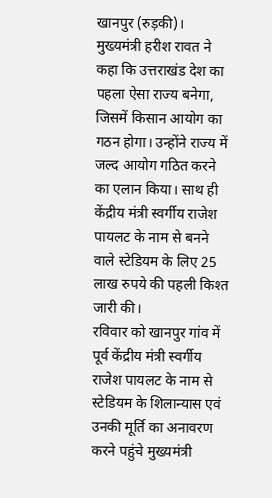खानपुर (रुड़की)। मुख्यमंत्री हरीश रावत ने कहा कि उत्तराखंड देश का पहला ऐसा राज्य बनेगा, जिसमें किसान आयोग का गठन होगा। उन्होंने राज्य में जल्द आयोग गठित करने का एलान किया। साथ ही केंद्रीय मंत्री स्वर्गीय राजेश पायलट के नाम से बनने वाले स्टेडियम के लिए 25 लाख रुपये की पहली किश्त जारी की।
रविवार को खानपुर गांव में पूर्व केंद्रीय मंत्री स्वर्गीय राजेश पायलट के नाम से स्टेडियम के शिलान्यास एवं उनकी मूर्ति का अनावरण करने पहुंचे मुख्यमंत्री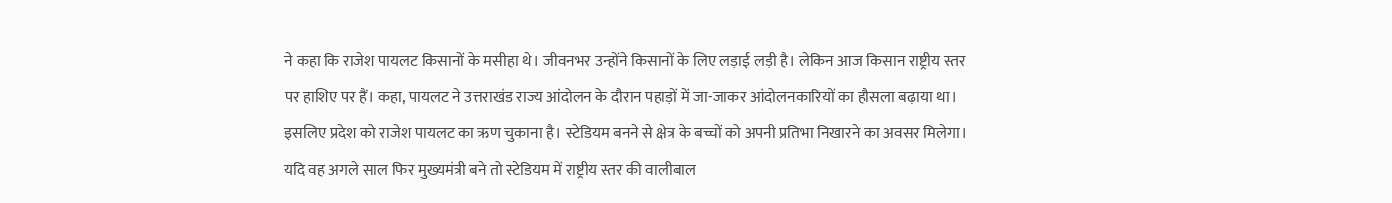ने कहा कि राजेश पायलट किसानों के मसीहा थे। जीवनभर उन्होंने किसानों के लिए लड़ाई लड़ी है। लेकिन आज किसान राष्ट्रीय स्तर पर हाशिए पर हैं। कहा, पायलट ने उत्तराखंड राज्य आंदोलन के दौरान पहाड़ों में जा-जाकर आंदोलनकारियों का हौसला बढ़ाया था। इसलिए प्रदेश को राजेश पायलट का ऋण चुकाना है। स्टेडियम बनने से क्षेत्र के बच्चों को अपनी प्रतिभा निखारने का अवसर मिलेगा।
यदि वह अगले साल फिर मुख्यमंत्री बने तो स्टेडियम में राष्ट्रीय स्तर की वालीबाल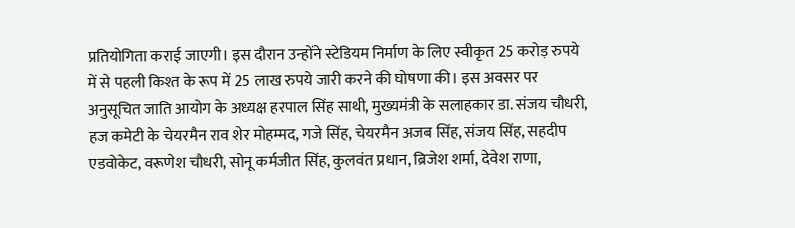प्रतियोगिता कराई जाएगी। इस दौरान उन्होंने स्टेडियम निर्माण के लिए स्वीकृत 25 करोड़ रुपये में से पहली किश्त के रूप में 25 लाख रुपये जारी करने की घोषणा की। इस अवसर पर अनुसूचित जाति आयोग के अध्यक्ष हरपाल सिंह साथी, मुख्यमंत्री के सलाहकार डा. संजय चौधरी, हज कमेटी के चेयरमैन राव शेर मोहम्मद, गजे सिंह, चेयरमैन अजब सिंह, संजय सिंह, सहदीप एडवोकेट, वरूणेश चौधरी, सोनू कर्मजीत सिंह, कुलवंत प्रधान, ब्रिजेश शर्मा, देवेश राणा,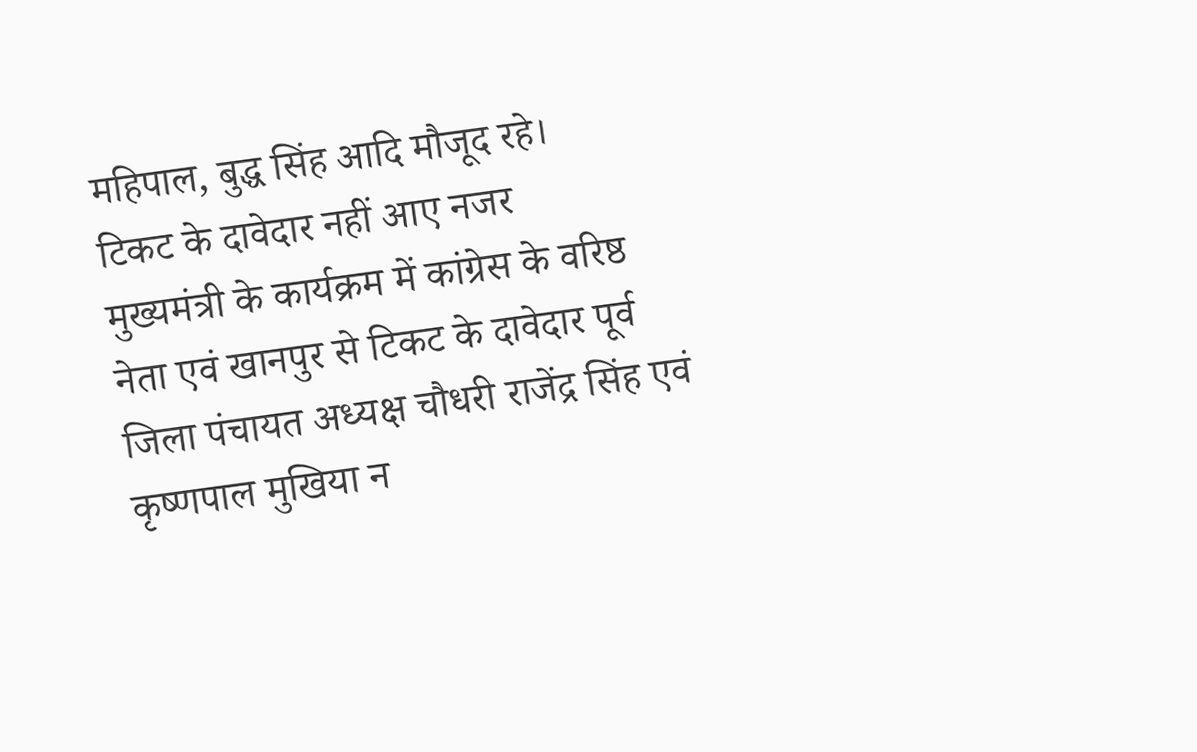महिपाल, बुद्ध सिंह आदि मौजूद रहे।
टिकट के दावेदार नहीं आए नजर
मुख्यमंत्री के कार्यक्रम में कांग्रेस के वरिष्ठ नेता एवं खानपुर से टिकट के दावेदार पूर्व जिला पंचायत अध्यक्ष चौधरी राजेंद्र सिंह एवं कृष्णपाल मुखिया न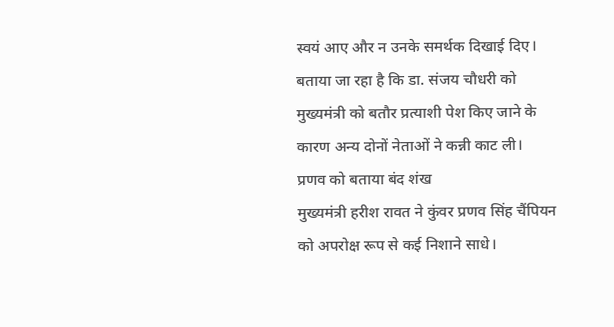स्वयं आए और न उनके समर्थक दिखाई दिए। बताया जा रहा है कि डा. संजय चौधरी को मुख्यमंत्री को बतौर प्रत्याशी पेश किए जाने के कारण अन्य दोनों नेताओं ने कन्नी काट ली।
प्रणव को बताया बंद शंख
मुख्यमंत्री हरीश रावत ने कुंवर प्रणव सिंह चैंपियन को अपरोक्ष रूप से कई निशाने साधे।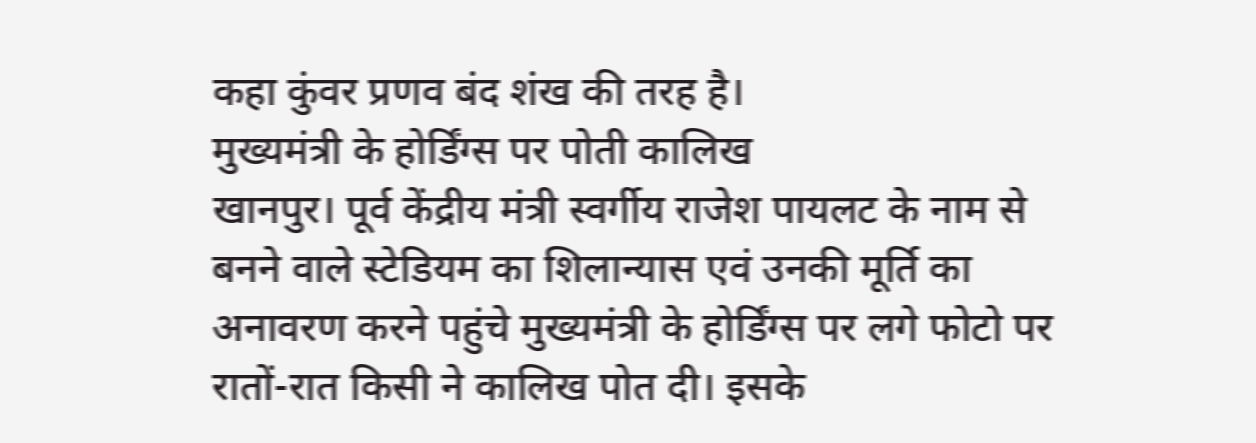कहा कुंवर प्रणव बंद शंख की तरह है।
मुख्यमंत्री के होर्डिंग्स पर पोती कालिख
खानपुर। पूर्व केंद्रीय मंत्री स्वर्गीय राजेश पायलट के नाम से बनने वाले स्टेडियम का शिलान्यास एवं उनकी मूर्ति का अनावरण करने पहुंचे मुख्यमंत्री के होर्डिंग्स पर लगे फोटो पर रातों-रात किसी ने कालिख पोत दी। इसके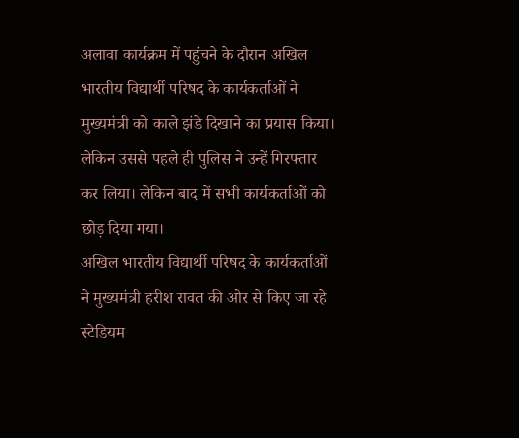अलावा कार्यक्रम में पहुंचने के दौरान अखिल भारतीय विद्यार्थी परिषद के कार्यकर्ताओं ने मुख्यमंत्री को काले झंडे दिखाने का प्रयास किया। लेकिन उससे पहले ही पुलिस ने उन्हें गिरफ्तार कर लिया। लेकिन बाद में सभी कार्यकर्ताओं को छोड़ दिया गया।
अखिल भारतीय विद्यार्थी परिषद के कार्यकर्ताओं ने मुख्यमंत्री हरीश रावत की ओर से किए जा रहे स्टेडियम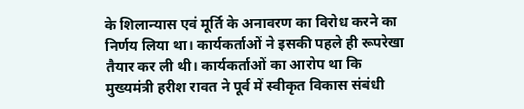के शिलान्यास एवं मूर्ति के अनावरण का विरोध करने का निर्णय लिया था। कार्यकर्ताओं ने इसकी पहले ही रूपरेखा तैयार कर ली थी। कार्यकर्ताओं का आरोप था कि मुख्यमंत्री हरीश रावत ने पूर्व में स्वीकृत विकास संबंधी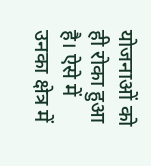योजनाओं को ही रोका हुआ है। ऐसे में उनका क्षेत्र में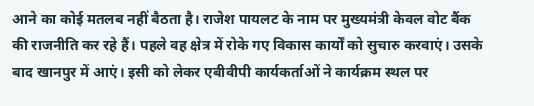आने का कोई मतलब नहीं बैठता है। राजेश पायलट के नाम पर मुख्यमंत्री केवल वोट बैंक की राजनीति कर रहे हैं। पहले वह क्षेत्र में रोके गए विकास कार्यों को सुचारु करवाएं। उसके बाद खानपुर में आएं। इसी को लेकर एबीवीपी कार्यकर्ताओं ने कार्यक्रम स्थल पर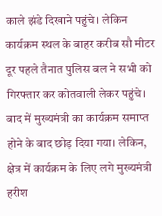काले झंडे दिखाने पहुंचे। लेकिन कार्यक्रम स्थल के बाहर करीब सौ मीटर दूर पहले तैनात पुलिस बल ने सभी को गिरफ्तार कर कोतवाली लेकर पहुंचे। बाद में मुख्यमंत्री का कार्यक्रम समाप्त होने के बाद छोड़ दिया गया। लेकिन, क्षेत्र में कार्यक्रम के लिए लगे मुख्यमंत्री हरीश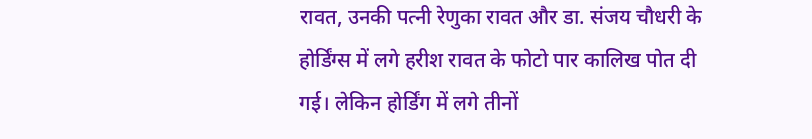रावत, उनकी पत्नी रेणुका रावत और डा. संजय चौधरी के होर्डिंग्स में लगे हरीश रावत के फोटो पार कालिख पोत दी गई। लेकिन होर्डिंग में लगे तीनों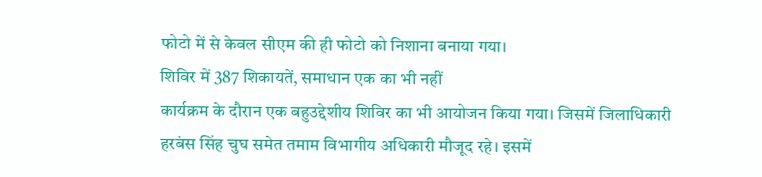फोटो में से केवल सीएम की ही फोटो को निशाना बनाया गया।
शिविर में 387 शिकायतें, समाधान एक का भी नहीं
कार्यक्रम के दौरान एक बहुउद्देशीय शिविर का भी आयोजन किया गया। जिसमें जिलाधिकारी हरबंस सिंह चुघ समेत तमाम विभागीय अधिकारी मौजूद रहे। इसमें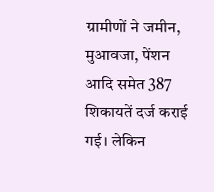ग्रामीणों ने जमीन, मुआवजा, पेंशन आदि समेत 387 शिकायतें दर्ज कराई गई। लेकिन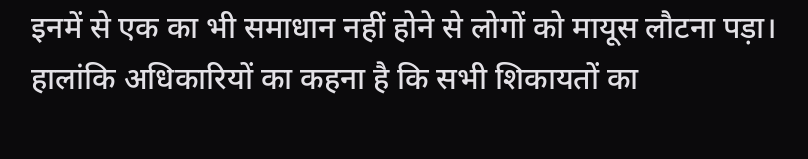इनमें से एक का भी समाधान नहीं होने से लोगों को मायूस लौटना पड़ा। हालांकि अधिकारियों का कहना है कि सभी शिकायतों का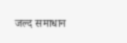जल्द समाधान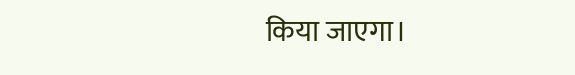किया जाएगा।